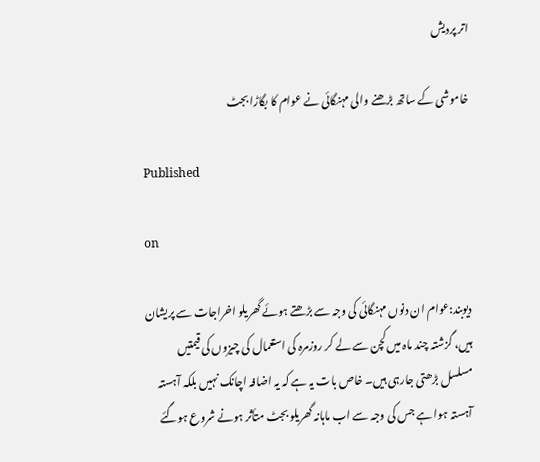اتر پردیش

خاموشی کے ساتھ بڑھنے والی مہنگائی نے عوام کا بگاڑا بجٹ

Published

on

دیوبند:عوام ان دنوں مہنگائی کی وجہ سے بڑھتے ہوئے گھریلو اخراجات سے پریشان ہیں، گزشتہ چند ماہ میں کچن سے لے کر روزمرہ کی استعمال کی چیزوں کی قیمتیں مسلسل بڑھتی جارہی ہیں۔ خاص بات یہ ہے کہ یہ اضافہ اچانک نہیں بلکہ آہستہ آہستہ ہوا ہے جس کی وجہ سے اب ماہانہ گھریلو بجٹ متأثر ہونے شروع ہوگئے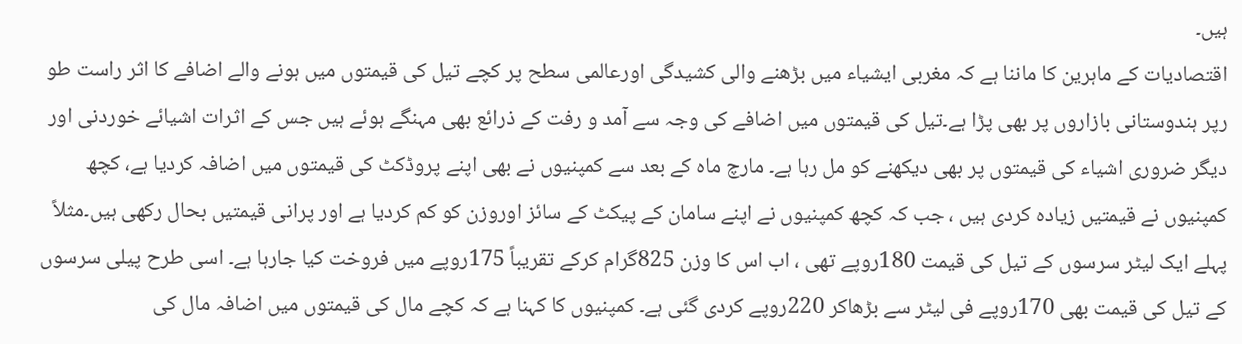ہیں۔
اقتصادیات کے ماہرین کا ماننا ہے کہ مغربی ایشیاء میں بڑھنے والی کشیدگی اورعالمی سطح پر کچے تیل کی قیمتوں میں ہونے والے اضافے کا اثر راست طو رپر ہندوستانی بازاروں پر بھی پڑا ہے۔تیل کی قیمتوں میں اضافے کی وجہ سے آمد و رفت کے ذرائع بھی مہنگے ہوئے ہیں جس کے اثرات اشیائے خوردنی اور دیگر ضروری اشیاء کی قیمتوں پر بھی دیکھنے کو مل رہا ہے۔ مارچ ماہ کے بعد سے کمپنیوں نے بھی اپنے پروڈکٹ کی قیمتوں میں اضافہ کردیا ہے، کچھ کمپنیوں نے قیمتیں زیادہ کردی ہیں ، جب کہ کچھ کمپنیوں نے اپنے سامان کے پیکٹ کے سائز اوروزن کو کم کردیا ہے اور پرانی قیمتیں بحال رکھی ہیں۔مثلاً پہلے ایک لیٹر سرسوں کے تیل کی قیمت 180روپے تھی ، اب اس کا وزن 825گرام کرکے تقریباً 175روپے میں فروخت کیا جارہا ہے۔ اسی طرح پیلی سرسوں کے تیل کی قیمت بھی 170روپے فی لیٹر سے بڑھاکر 220روپے کردی گئی ہے۔ کمپنیوں کا کہنا ہے کہ کچے مال کی قیمتوں میں اضافہ مال کی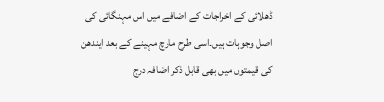ڈھلائی کے اخراجات کے اضافے میں اس مہنگائی کی اصل وجوہات ہیں۔اسی طرح مارچ مہینے کے بعد ایندھن کی قیمتوں میں بھی قابل ذکر اضافہ درج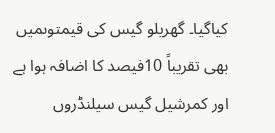کیاگیا۔ گھریلو گیس کی قیمتوںمیں بھی تقریباً 10فیصد کا اضافہ ہوا ہے اور کمرشیل گیس سیلنڈروں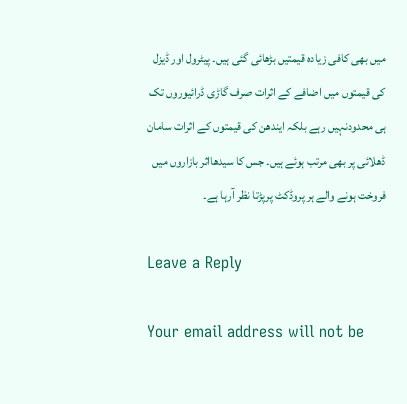میں بھی کافی زیادہ قیمتیں بڑھائی گئی ہیں۔ پیٹرول اور ڈیزل کی قیمتوں میں اضافے کے اثرات صرف گاڑی ڈرائیوروں تک ہی محدودنہیں رہے بلکہ ایندھن کی قیمتوں کے اثرات سامان ڈھلائی پر بھی مرتب ہوئے ہیں۔ جس کا سیدھااثر بازاروں میں فروخت ہونے والے ہر پروڈکٹ پرپڑتا نظر آرہا ہے۔

Leave a Reply

Your email address will not be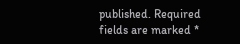published. Required fields are marked *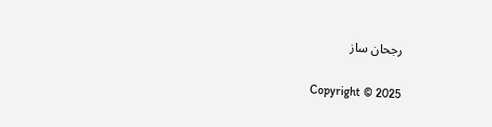رجحان ساز

Copyright © 2025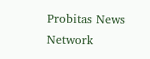Probitas News Network